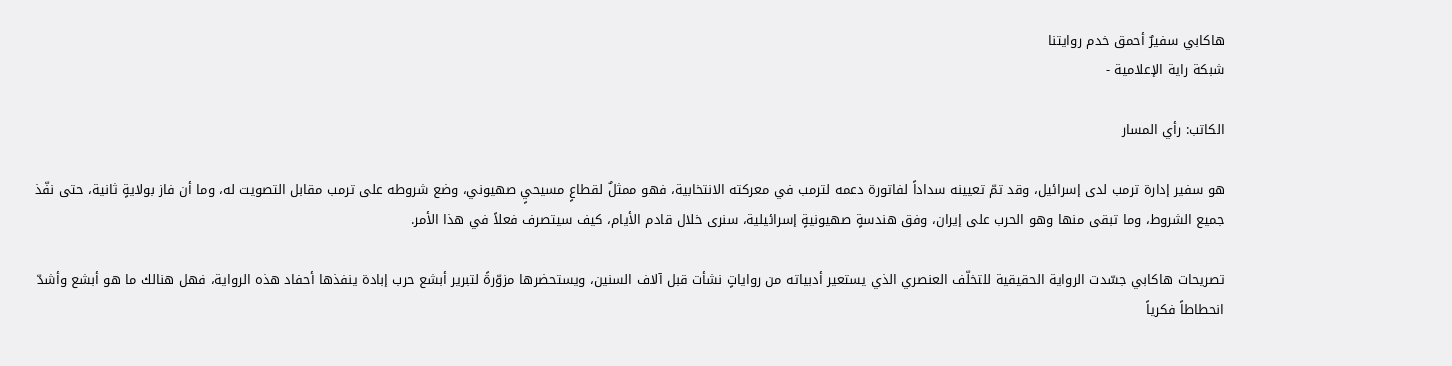هاكابي سفيرٌ أحمق خدم روايتنا
شبكة راية الإعلامية -

الكاتب: رأي المسار

هو سفير إدارة ترمب لدى إسرائيل، وقد تمّ تعيينه سداداً لفاتورة دعمه لترمب في معركته الانتخابية، فهو ممثلٌ لقطاعٍ مسيحيٍ صهيوني، وضع شروطه على ترمب مقابل التصويت له، وما أن فاز بولايةٍ ثانية، حتى نفّذ جميع الشروط، وما تبقى منها وهو الحرب على إيران، وفق هندسةٍ صهيونيةٍ إسرائيلية، سنرى خلال قادم الأيام، كيف سيتصرف فعلاً في هذا الأمر.

تصريحات هاكابي جسّدت الرواية الحقيقية للتخلّف العنصري الذي يستعير أدبياته من رواياتٍ نشأت قبل آلاف السنين، ويستحضرها مزوّرةً لتبرير أبشع حرب إبادة ينفذها أحفاد هذه الرواية، فهل هنالك ما هو أبشع وأشدّ انحطاطاً فكرياً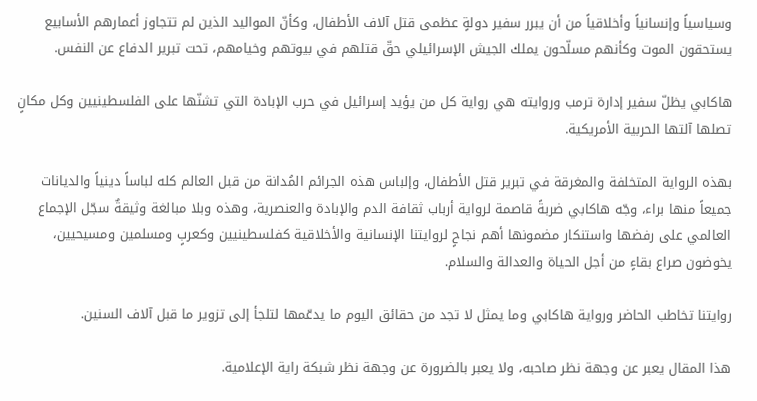وسياسياً وإنسانياً وأخلاقياً من أن يبرر سفير دولةٍ عظمى قتل آلاف الأطفال، وكأنّ المواليد الذين لم تتجاوز أعمارهم الأسابيع يستحقون الموت وكأنهم مسلّحون يملك الجيش الإسرائيلي حقّ قتلهم في بيوتهم وخيامهم، تحت تبرير الدفاع عن النفس.

هاكابي يظلّ سفير إدارة ترمب وروايته هي رواية كل من يؤيد إسرائيل في حرب الإبادة التي تشنّها على الفلسطينيين وكل مكانٍ تصلها آلتها الحربية الأمريكية.

بهذه الرواية المتخلفة والمغرقة في تبرير قتل الأطفال، وإلباس هذه الجرائم المُدانة من قبل العالم كله لباساً دينياً والديانات جميعاً منها براء، وجّه هاكابي ضربةً قاصمة لرواية أرباب ثقافة الدم والإبادة والعنصرية، وهذه وبلا مبالغة وثيقةٌ سجّل الإجماع العالمي على رفضها واستنكار مضمونها أهم نجاحٍ لروايتنا الإنسانية والأخلاقية كفلسطينيين وكعربٍ ومسلمين ومسيحيين، يخوضون صراع بقاءٍ من أجل الحياة والعدالة والسلام.

روايتنا تخاطب الحاضر ورواية هاكابي وما يمثل لا تجد من حقائق اليوم ما يدعّمها لتلجأ إلى تزوير ما قبل آلاف السنين.

هذا المقال يعبر عن وجهة نظر صاحبه، ولا يعبر بالضرورة عن وجهة نظر شبكة راية الإعلامية.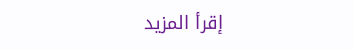إقرأ المزيد